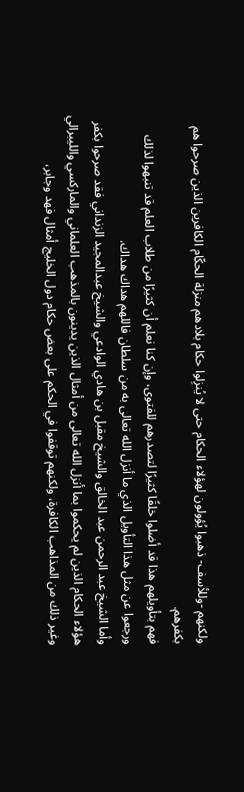ولكنهم -وللأسف- ذهبوا يُؤولون لهؤلاء الحكام حتى لا يُنزِلوا حكام بلادهم منزلة الحكّام الكافرين الذين صرحوا هم بكفرهم.
فهم بتأويلهم هذا قد أضلوا خلقًا كثيرًا لتصدرهم للفتوى، وإن كنا نعلم أن كثيرًا من طلاب العلم قد تنبهوا لذلك ورجعوا عن مثل هذا التأويل الذي ما أنزل الله تعالى به من سلطان فاللهم هداك هداك.
وأما الشيخ عبد الرحمن عبد الخالق والشيخ مقبل بن هادي الوادعي والشيخ عبدالمجيد الزنداني فقد صرحوا بكفر هؤلاء الحكام الذين لم يحكموا بما أنزل الله تعالى من أمثال الذين يدينون بالمذهب العلماني والماركسي والليبرالي وغير ذلك من المذاهب الكافرة، ولكنهم توقفوا في الحكم على بعض حكام دول الخليج أمثال فهد وجابر،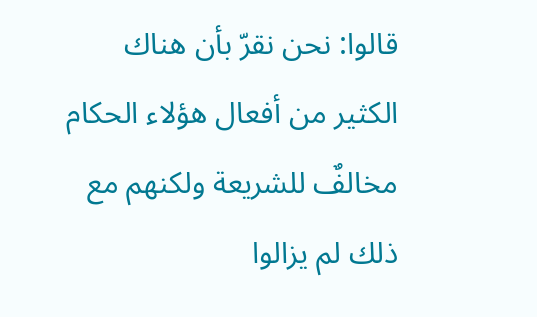قالوا: نحن نقرّ بأن هناك الكثير من أفعال هؤلاء الحكام مخالفٌ للشريعة ولكنهم مع ذلك لم يزالوا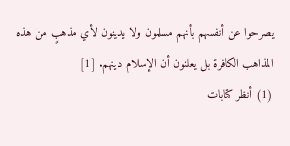يصرحوا عن أنفسهم بأنهم مسلمون ولا يدينون لأي مذهبٍ من هذه المذاهب الكافرة بل يعلنون أن الإسلام دينهم. [1]
(1) أنظر كتابات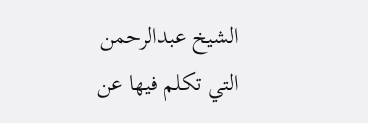الشيخ عبدالرحمن التي تكلم فيها عن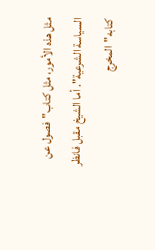مثل هذه الأمور، مثل كتاب"فصول عن السياسة الشرعية". أما الشيخ مقبل فانظر كتابه"المخرج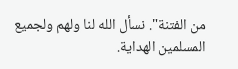من الفتنة". نسأل الله لنا ولهم ولجميع المسلمين الهداية.